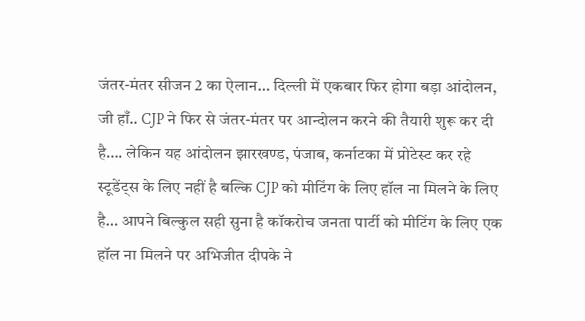जंतर-मंतर सीजन 2 का ऐलान… दिल्ली में एकबार फिर होगा बड़ा आंदोलन, जी हाँ.. CJP ने फिर से जंतर-मंतर पर आन्दोलन करने की तैयारी शुरू कर दी है…. लेकिन यह आंदोलन झारखण्ड, पंजाब, कर्नाटका में प्रोटेस्ट कर रहे स्टूडेंट्स के लिए नहीं है बल्कि CJP को मीटिंग के लिए हॉल ना मिलने के लिए है… आपने बिल्कुल सही सुना है कॉकरोच जनता पार्टी को मीटिंग के लिए एक हॉल ना मिलने पर अभिजीत दीपके ने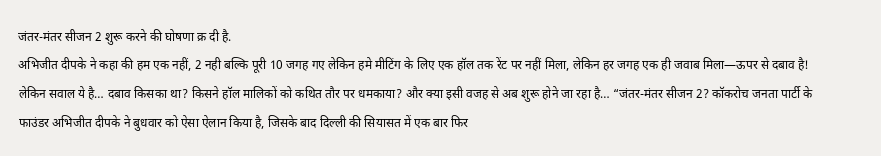जंतर-मंतर सीजन 2 शुरू करने की घोषणा क्र दी है.
अभिजीत दीपके ने कहा की हम एक नहीं, 2 नही बल्कि पूरी 10 जगह गए लेकिन हमे मीटिंग के लिए एक हॉल तक रेंट पर नहीं मिला, लेकिन हर जगह एक ही जवाब मिला—ऊपर से दबाव है! लेकिन सवाल ये है… दबाव किसका था? किसने हॉल मालिकों को कथित तौर पर धमकाया? और क्या इसी वजह से अब शुरू होने जा रहा है… “जंतर-मंतर सीजन 2? कॉकरोच जनता पार्टी के फाउंडर अभिजीत दीपके ने बुधवार को ऐसा ऐलान किया है, जिसके बाद दिल्ली की सियासत में एक बार फिर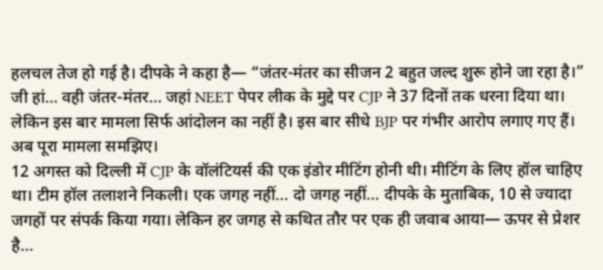हलचल तेज हो गई है। दीपके ने कहा है— “जंतर-मंतर का सीजन 2 बहुत जल्द शुरू होने जा रहा है।” जी हां… वही जंतर-मंतर… जहां NEET पेपर लीक के मुद्दे पर CJP ने 37 दिनों तक धरना दिया था। लेकिन इस बार मामला सिर्फ आंदोलन का नहीं है। इस बार सीधे BJP पर गंभीर आरोप लगाए गए हैं। अब पूरा मामला समझिए।
12 अगस्त को दिल्ली में CJP के वॉलंटियर्स की एक इंडोर मीटिंग होनी थी। मीटिंग के लिए हॉल चाहिए था। टीम हॉल तलाशने निकली। एक जगह नहीं… दो जगह नहीं… दीपके के मुताबिक, 10 से ज्यादा जगहों पर संपर्क किया गया। लेकिन हर जगह से कथित तौर पर एक ही जवाब आया— ऊपर से प्रेशर है…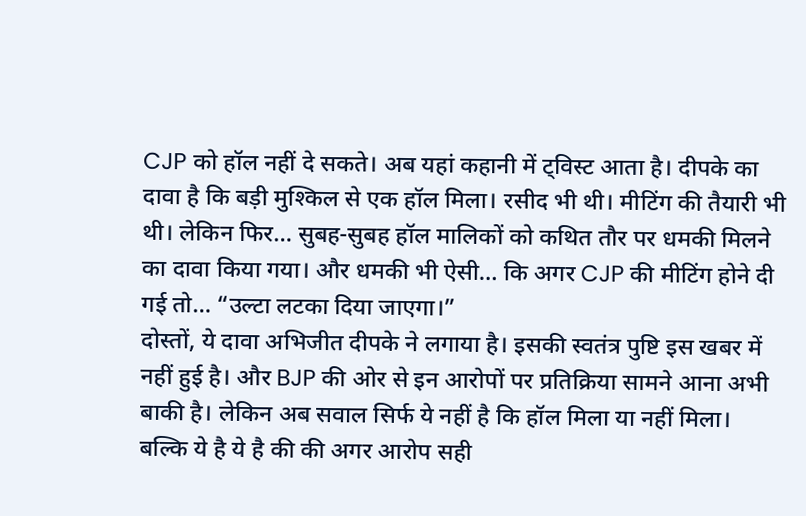CJP को हॉल नहीं दे सकते। अब यहां कहानी में ट्विस्ट आता है। दीपके का दावा है कि बड़ी मुश्किल से एक हॉल मिला। रसीद भी थी। मीटिंग की तैयारी भी थी। लेकिन फिर… सुबह-सुबह हॉल मालिकों को कथित तौर पर धमकी मिलने का दावा किया गया। और धमकी भी ऐसी… कि अगर CJP की मीटिंग होने दी गई तो… “उल्टा लटका दिया जाएगा।”
दोस्तों, ये दावा अभिजीत दीपके ने लगाया है। इसकी स्वतंत्र पुष्टि इस खबर में नहीं हुई है। और BJP की ओर से इन आरोपों पर प्रतिक्रिया सामने आना अभी बाकी है। लेकिन अब सवाल सिर्फ ये नहीं है कि हॉल मिला या नहीं मिला। बल्कि ये है ये है की की अगर आरोप सही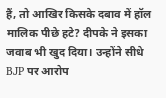हैं, तो आखिर किसके दबाव में हॉल मालिक पीछे हटे? दीपके ने इसका जवाब भी खुद दिया। उन्होंने सीधे BJP पर आरोप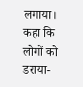लगाया। कहा कि लोगों को डराया-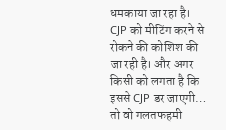धमकाया जा रहा है। CJP को मीटिंग करने से रोकने की कोशिश की जा रही है। और अगर किसी को लगता है कि इससे CJP डर जाएगी… तो वो गलतफहमी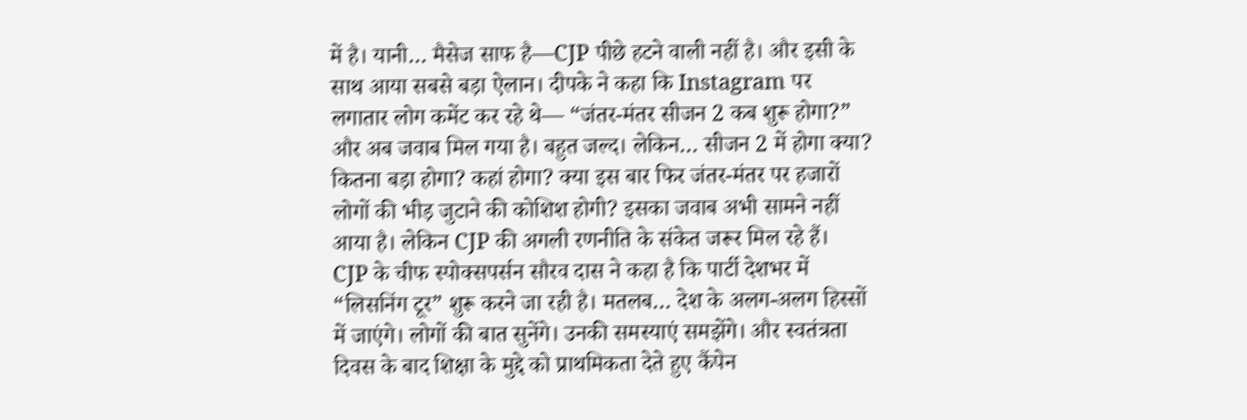में है। यानी… मैसेज साफ है—CJP पीछे हटने वाली नहीं है। और इसी के साथ आया सबसे बड़ा ऐलान। दीपके ने कहा कि Instagram पर लगातार लोग कमेंट कर रहे थे— “जंतर-मंतर सीजन 2 कब शुरू होगा?” और अब जवाब मिल गया है। बहुत जल्द। लेकिन… सीजन 2 में होगा क्या? कितना बड़ा होगा? कहां होगा? क्या इस बार फिर जंतर-मंतर पर हजारों लोगों की भीड़ जुटाने की कोशिश होगी? इसका जवाब अभी सामने नहीं आया है। लेकिन CJP की अगली रणनीति के संकेत जरूर मिल रहे हैं।
CJP के चीफ स्पोक्सपर्सन सौरव दास ने कहा है कि पार्टी देशभर में “लिसनिंग टूर” शुरू करने जा रही है। मतलब… देश के अलग-अलग हिस्सों में जाएंगे। लोगों की बात सुनेंगे। उनकी समस्याएं समझेंगे। और स्वतंत्रता दिवस के बाद शिक्षा के मुद्दे को प्राथमिकता देते हुए कैंपेन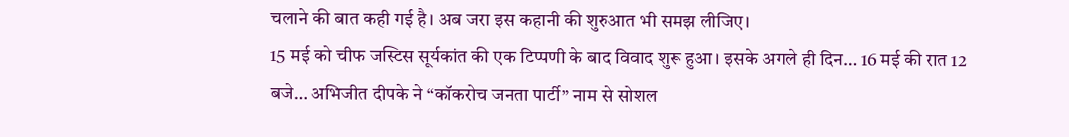चलाने की बात कही गई है। अब जरा इस कहानी की शुरुआत भी समझ लीजिए।
15 मई को चीफ जस्टिस सूर्यकांत की एक टिप्पणी के बाद विवाद शुरू हुआ। इसके अगले ही दिन… 16 मई की रात 12 बजे… अभिजीत दीपके ने “कॉकरोच जनता पार्टी” नाम से सोशल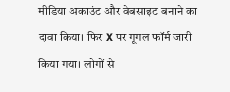मीडिया अकाउंट और वेबसाइट बनाने का दावा किया। फिर X पर गूगल फॉर्म जारी किया गया। लोगों से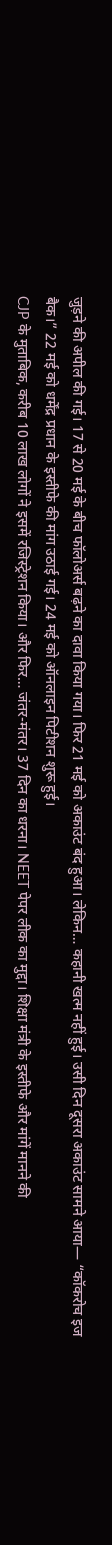जुड़ने की अपील की गई। 17 से 20 मई के बीच फॉलोअर्स बढ़ने का दावा किया गया। फिर 21 मई को अकाउंट बंद हुआ। लेकिन… कहानी खत्म नहीं हुई। उसी दिन दूसरा अकाउंट सामने आया— “कॉकरोच इज बैक।” 22 मई को धर्मेंद्र प्रधान के इस्तीफे की मांग उठाई गई। 24 मई को ऑनलाइन पिटीशन शुरू हुई।
CJP के मुताबिक, करीब 10 लाख लोगों ने इसमें रजिस्ट्रेशन किया। और फिर… जंतर-मंतर। 37 दिन का धरना। NEET पेपर लीक का मुद्दा। शिक्षा मंत्री के इस्तीफे और मांगें मानने की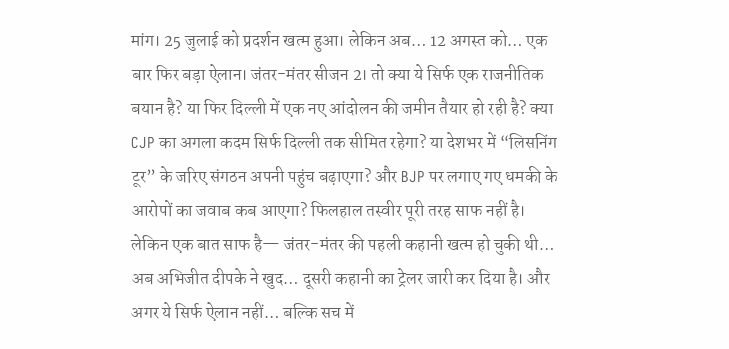मांग। 25 जुलाई को प्रदर्शन खत्म हुआ। लेकिन अब… 12 अगस्त को… एक बार फिर बड़ा ऐलान। जंतर-मंतर सीजन 2। तो क्या ये सिर्फ एक राजनीतिक बयान है? या फिर दिल्ली में एक नए आंदोलन की जमीन तैयार हो रही है? क्या CJP का अगला कदम सिर्फ दिल्ली तक सीमित रहेगा? या देशभर में “लिसनिंग टूर” के जरिए संगठन अपनी पहुंच बढ़ाएगा? और BJP पर लगाए गए धमकी के आरोपों का जवाब कब आएगा? फिलहाल तस्वीर पूरी तरह साफ नहीं है। लेकिन एक बात साफ है— जंतर-मंतर की पहली कहानी खत्म हो चुकी थी… अब अभिजीत दीपके ने खुद… दूसरी कहानी का ट्रेलर जारी कर दिया है। और अगर ये सिर्फ ऐलान नहीं… बल्कि सच में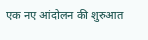एक नए आंदोलन की शुरुआत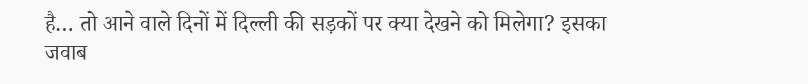है… तो आने वाले दिनों में दिल्ली की सड़कों पर क्या देखने को मिलेगा? इसका जवाब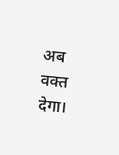अब वक्त देगा।